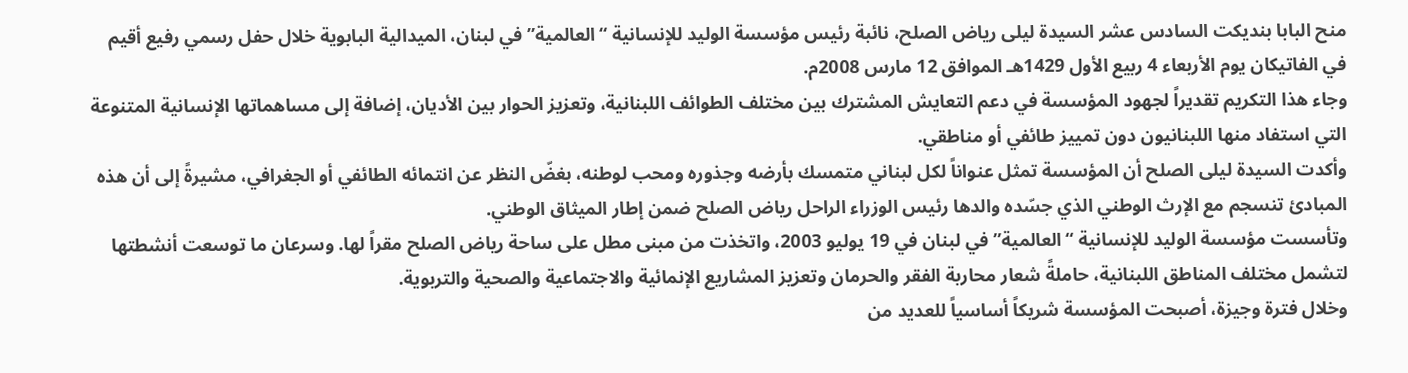منح البابا بنديكت السادس عشر السيدة ليلى رياض الصلح، نائبة رئيس مؤسسة الوليد للإنسانية “العالمية” في لبنان، الميدالية البابوية خلال حفل رسمي رفيع أقيم في الفاتيكان يوم الأربعاء 4 ربيع الأول 1429هـ الموافق 12 مارس 2008م.
وجاء هذا التكريم تقديراً لجهود المؤسسة في دعم التعايش المشترك بين مختلف الطوائف اللبنانية، وتعزيز الحوار بين الأديان، إضافة إلى مساهماتها الإنسانية المتنوعة التي استفاد منها اللبنانيون دون تمييز طائفي أو مناطقي.
وأكدت السيدة ليلى الصلح أن المؤسسة تمثل عنواناً لكل لبناني متمسك بأرضه وجذوره ومحب لوطنه، بغضّ النظر عن انتمائه الطائفي أو الجغرافي، مشيرةً إلى أن هذه المبادئ تنسجم مع الإرث الوطني الذي جسّده والدها رئيس الوزراء الراحل رياض الصلح ضمن إطار الميثاق الوطني.
وتأسست مؤسسة الوليد للإنسانية “العالمية” في لبنان في 19 يوليو 2003، واتخذت من مبنى مطل على ساحة رياض الصلح مقراً لها. وسرعان ما توسعت أنشطتها لتشمل مختلف المناطق اللبنانية، حاملةً شعار محاربة الفقر والحرمان وتعزيز المشاريع الإنمائية والاجتماعية والصحية والتربوية.
وخلال فترة وجيزة، أصبحت المؤسسة شريكاً أساسياً للعديد من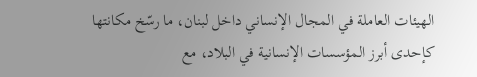الهيئات العاملة في المجال الإنساني داخل لبنان، ما رسّخ مكانتها كإحدى أبرز المؤسسات الإنسانية في البلاد، مع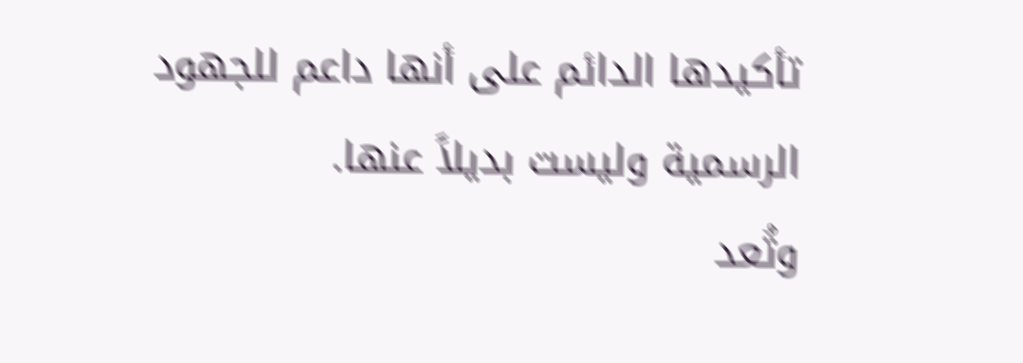تأكيدها الدائم على أنها داعم للجهود الرسمية وليست بديلاً عنها.
وتُعد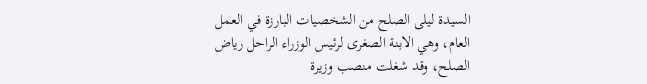السيدة ليلى الصلح من الشخصيات البارزة في العمل العام، وهي الابنة الصغرى لرئيس الوزراء الراحل رياض الصلح، وقد شغلت منصب وزيرة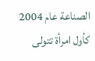الصناعة عام 2004 كأول امرأة تتولى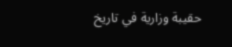حقيبة وزارية في تاريخ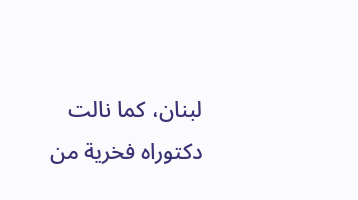لبنان، كما نالت دكتوراه فخرية من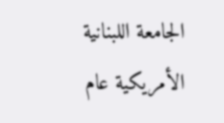الجامعة اللبنانية الأمريكية عام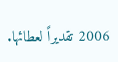2006 تقديراً لعطائها.